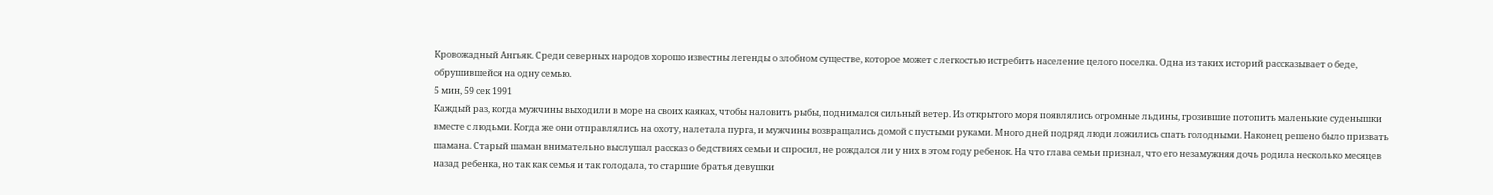Кровожадный Ангьяк. Среди северных народов хорошо известны легенды о злобном существе, которое может с легкостью истребить население целого поселка. Одна из таких историй рассказывает о беде, обрушившейся на одну семью.
5 мин, 59 сек 1991
Каждый раз, когда мужчины выходили в море на своих каяках, чтобы наловить рыбы, поднимался сильный ветер. Из открытого моря появлялись огромные льдины, грозившие потопить маленькие суденышки вместе с людьми. Когда же они отправлялись на охоту, налетала пурга, и мужчины возвращались домой с пустыми руками. Много дней подряд люди ложились спать голодными. Наконец решено было призвать шамана. Старый шаман внимательно выслушал рассказ о бедствиях семьи и спросил, не рождался ли у них в этом году ребенок. На что глава семьи признал, что его незамужняя дочь родила несколько месяцев назад ребенка, но так как семья и так голодала, то старшие братья девушки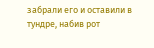забрали его и оставили в тундре, набив рот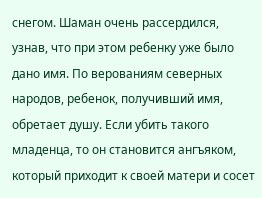снегом. Шаман очень рассердился, узнав, что при этом ребенку уже было дано имя. По верованиям северных народов, ребенок, получивший имя, обретает душу. Если убить такого младенца, то он становится ангъяком, который приходит к своей матери и сосет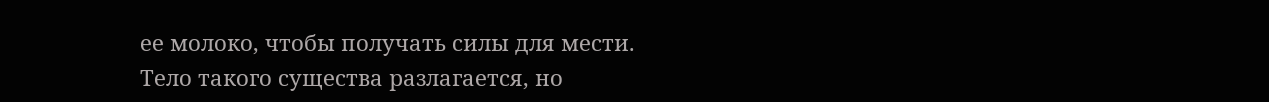ее молоко, чтобы получать силы для мести.
Тело такого существа разлагается, но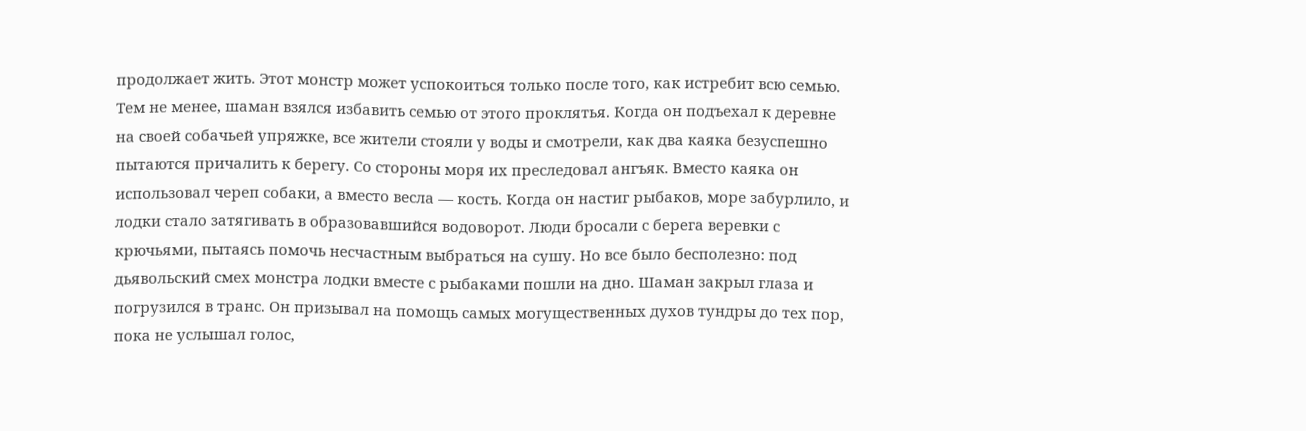продолжает жить. Этот монстр может успокоиться только после того, как истребит всю семью. Тем не менее, шаман взялся избавить семью от этого проклятья. Когда он подъехал к деревне на своей собачьей упряжке, все жители стояли у воды и смотрели, как два каяка безуспешно пытаются причалить к берегу. Со стороны моря их преследовал ангъяк. Вместо каяка он использовал череп собаки, а вместо весла — кость. Когда он настиг рыбаков, море забурлило, и лодки стало затягивать в образовавшийся водоворот. Люди бросали с берега веревки с крючьями, пытаясь помочь несчастным выбраться на сушу. Но все было бесполезно: под дьявольский смех монстра лодки вместе с рыбаками пошли на дно. Шаман закрыл глаза и погрузился в транс. Он призывал на помощь самых могущественных духов тундры до тех пор, пока не услышал голос,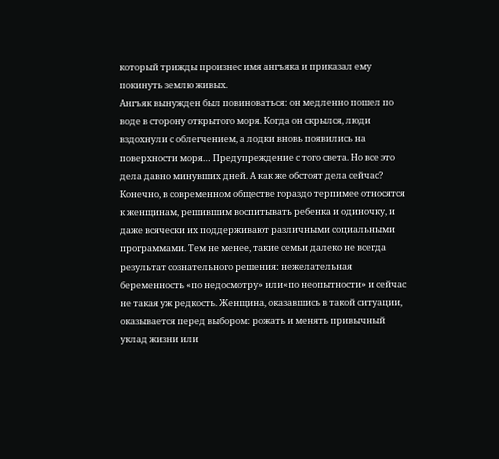который трижды произнес имя ангъяка и приказал ему покинуть землю живых.
Ангъяк вынужден был повиноваться: он медленно пошел по воде в сторону открытого моря. Когда он скрылся, люди вздохнули с облегчением, а лодки вновь появились на поверхности моря… Предупреждение с того света. Но все это дела давно минувших дней. А как же обстоят дела сейчас? Конечно, в современном обществе гораздо терпимее относятся к женщинам, решившим воспитывать ребенка и одиночку, и даже всячески их поддерживают различными социальными программами. Тем не менее, такие семьи далеко не всегда результат сознательного решения: нежелательная беременность «по недосмотру» или«по неопытности» и сейчас не такая уж редкость. Женщина, оказавшись в такой ситуации, оказывается перед выбором: рожать и менять привычный уклад жизни или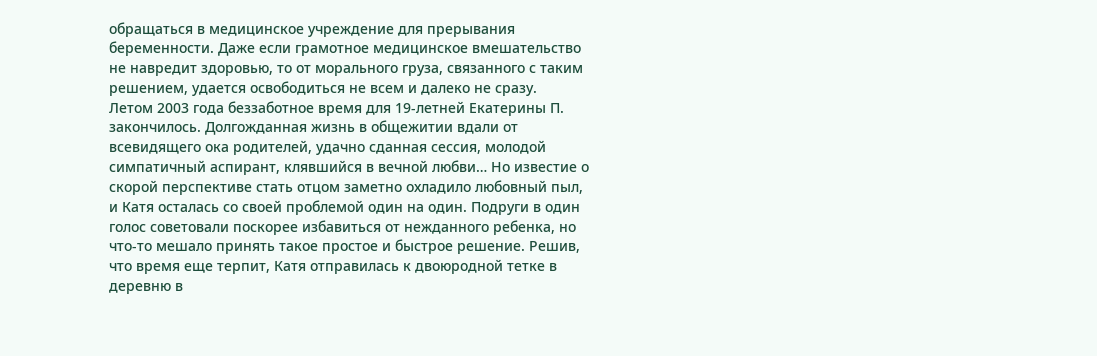обращаться в медицинское учреждение для прерывания беременности. Даже если грамотное медицинское вмешательство не навредит здоровью, то от морального груза, связанного с таким решением, удается освободиться не всем и далеко не сразу.
Летом 2003 года беззаботное время для 19-летней Екатерины П. закончилось. Долгожданная жизнь в общежитии вдали от всевидящего ока родителей, удачно сданная сессия, молодой симпатичный аспирант, клявшийся в вечной любви… Но известие о скорой перспективе стать отцом заметно охладило любовный пыл, и Катя осталась со своей проблемой один на один. Подруги в один голос советовали поскорее избавиться от нежданного ребенка, но что-то мешало принять такое простое и быстрое решение. Решив, что время еще терпит, Катя отправилась к двоюродной тетке в деревню в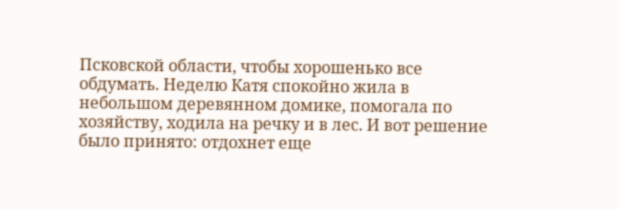Псковской области, чтобы хорошенько все обдумать. Неделю Катя спокойно жила в небольшом деревянном домике, помогала по хозяйству, ходила на речку и в лес. И вот решение было принято: отдохнет еще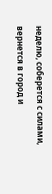неделю, соберется с силами, вернется в город и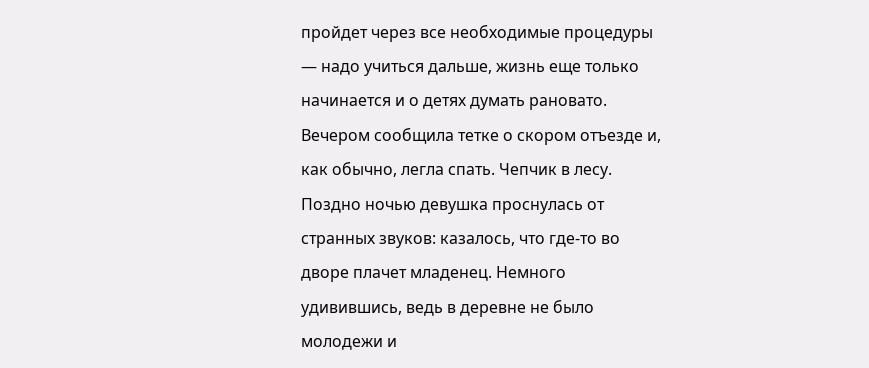пройдет через все необходимые процедуры — надо учиться дальше, жизнь еще только начинается и о детях думать рановато.
Вечером сообщила тетке о скором отъезде и, как обычно, легла спать. Чепчик в лесу. Поздно ночью девушка проснулась от странных звуков: казалось, что где-то во дворе плачет младенец. Немного удивившись, ведь в деревне не было молодежи и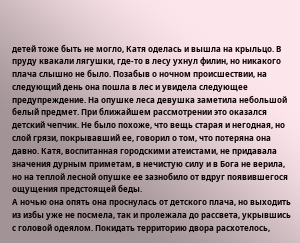детей тоже быть не могло, Катя оделась и вышла на крыльцо. В пруду квакали лягушки, где-то в лесу ухнул филин, но никакого плача слышно не было. Позабыв о ночном происшествии, на следующий день она пошла в лес и увидела следующее предупреждение. На опушке леса девушка заметила небольшой белый предмет. При ближайшем рассмотрении это оказался детский чепчик. Не было похоже, что вещь старая и негодная, но слой грязи, покрывавший ее, говорил о том, что потеряна она давно. Катя, воспитанная городскими атеистами, не придавала значения дурным приметам, в нечистую силу и в Бога не верила, но на теплой лесной опушке ее зазнобило от вдруг появившегося ощущения предстоящей беды.
А ночью она опять она проснулась от детского плача, но выходить из избы уже не посмела, так и пролежала до рассвета, укрывшись с головой одеялом. Покидать территорию двора расхотелось,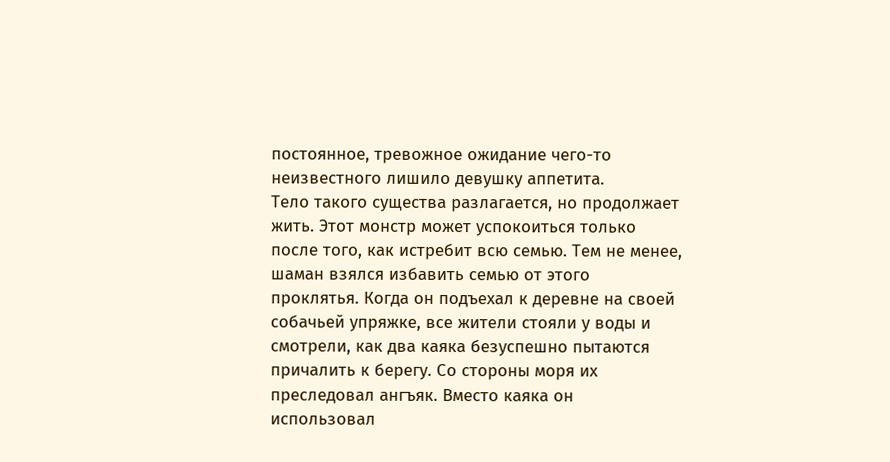постоянное, тревожное ожидание чего-то неизвестного лишило девушку аппетита.
Тело такого существа разлагается, но продолжает жить. Этот монстр может успокоиться только после того, как истребит всю семью. Тем не менее, шаман взялся избавить семью от этого проклятья. Когда он подъехал к деревне на своей собачьей упряжке, все жители стояли у воды и смотрели, как два каяка безуспешно пытаются причалить к берегу. Со стороны моря их преследовал ангъяк. Вместо каяка он использовал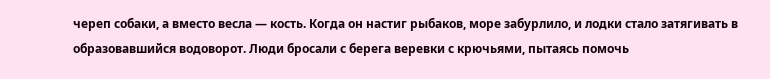череп собаки, а вместо весла — кость. Когда он настиг рыбаков, море забурлило, и лодки стало затягивать в образовавшийся водоворот. Люди бросали с берега веревки с крючьями, пытаясь помочь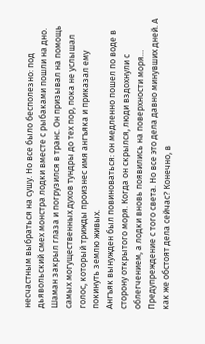несчастным выбраться на сушу. Но все было бесполезно: под дьявольский смех монстра лодки вместе с рыбаками пошли на дно. Шаман закрыл глаза и погрузился в транс. Он призывал на помощь самых могущественных духов тундры до тех пор, пока не услышал голос, который трижды произнес имя ангъяка и приказал ему покинуть землю живых.
Ангъяк вынужден был повиноваться: он медленно пошел по воде в сторону открытого моря. Когда он скрылся, люди вздохнули с облегчением, а лодки вновь появились на поверхности моря… Предупреждение с того света. Но все это дела давно минувших дней. А как же обстоят дела сейчас? Конечно, в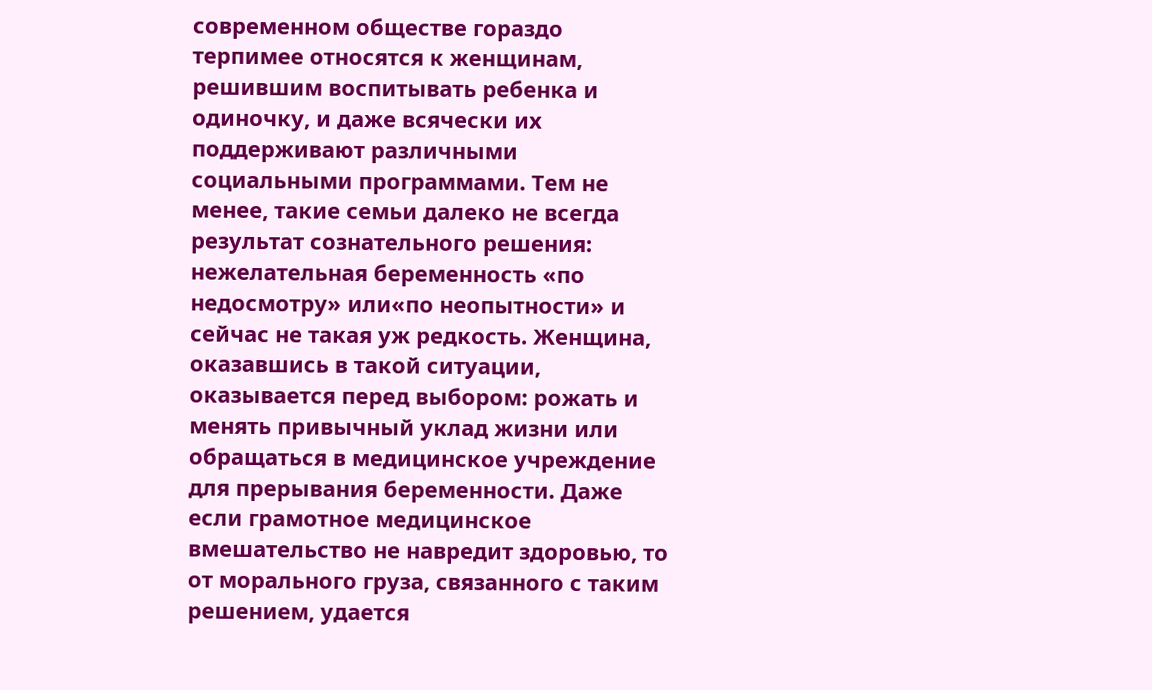современном обществе гораздо терпимее относятся к женщинам, решившим воспитывать ребенка и одиночку, и даже всячески их поддерживают различными социальными программами. Тем не менее, такие семьи далеко не всегда результат сознательного решения: нежелательная беременность «по недосмотру» или«по неопытности» и сейчас не такая уж редкость. Женщина, оказавшись в такой ситуации, оказывается перед выбором: рожать и менять привычный уклад жизни или обращаться в медицинское учреждение для прерывания беременности. Даже если грамотное медицинское вмешательство не навредит здоровью, то от морального груза, связанного с таким решением, удается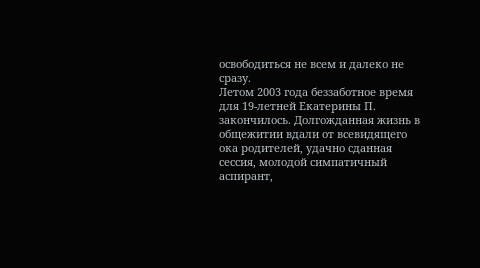освободиться не всем и далеко не сразу.
Летом 2003 года беззаботное время для 19-летней Екатерины П. закончилось. Долгожданная жизнь в общежитии вдали от всевидящего ока родителей, удачно сданная сессия, молодой симпатичный аспирант,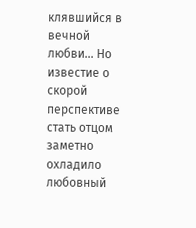клявшийся в вечной любви… Но известие о скорой перспективе стать отцом заметно охладило любовный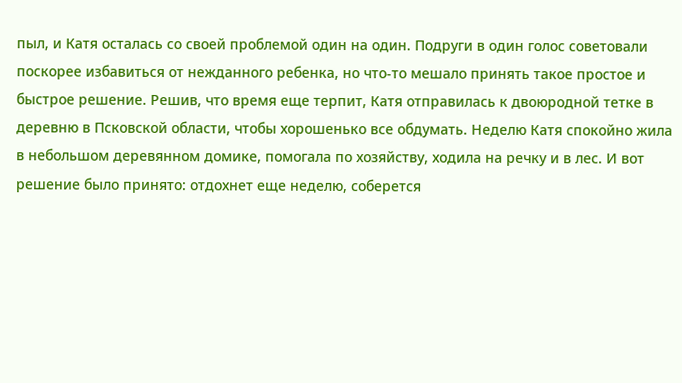пыл, и Катя осталась со своей проблемой один на один. Подруги в один голос советовали поскорее избавиться от нежданного ребенка, но что-то мешало принять такое простое и быстрое решение. Решив, что время еще терпит, Катя отправилась к двоюродной тетке в деревню в Псковской области, чтобы хорошенько все обдумать. Неделю Катя спокойно жила в небольшом деревянном домике, помогала по хозяйству, ходила на речку и в лес. И вот решение было принято: отдохнет еще неделю, соберется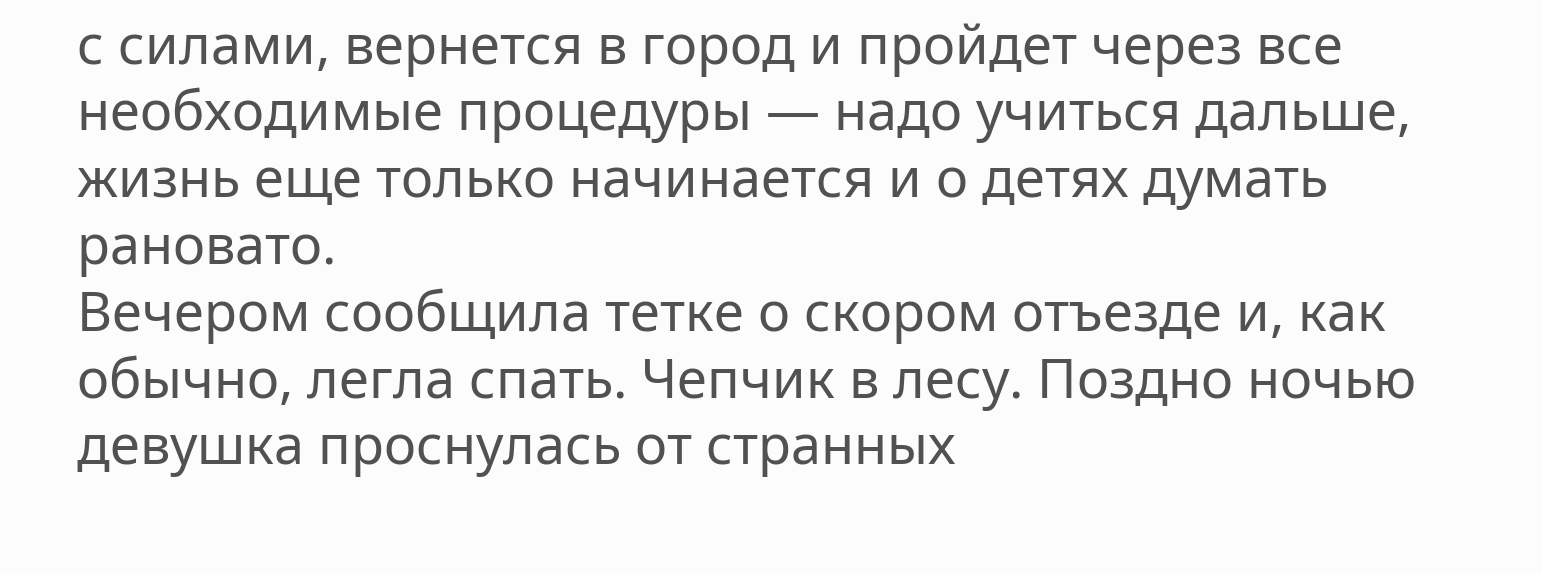с силами, вернется в город и пройдет через все необходимые процедуры — надо учиться дальше, жизнь еще только начинается и о детях думать рановато.
Вечером сообщила тетке о скором отъезде и, как обычно, легла спать. Чепчик в лесу. Поздно ночью девушка проснулась от странных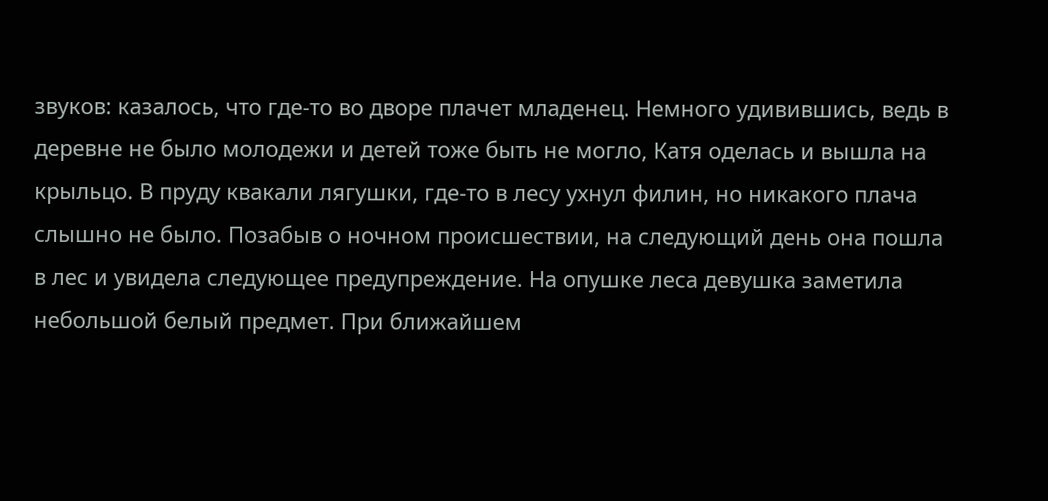звуков: казалось, что где-то во дворе плачет младенец. Немного удивившись, ведь в деревне не было молодежи и детей тоже быть не могло, Катя оделась и вышла на крыльцо. В пруду квакали лягушки, где-то в лесу ухнул филин, но никакого плача слышно не было. Позабыв о ночном происшествии, на следующий день она пошла в лес и увидела следующее предупреждение. На опушке леса девушка заметила небольшой белый предмет. При ближайшем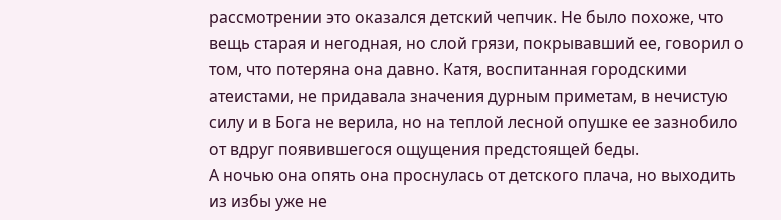рассмотрении это оказался детский чепчик. Не было похоже, что вещь старая и негодная, но слой грязи, покрывавший ее, говорил о том, что потеряна она давно. Катя, воспитанная городскими атеистами, не придавала значения дурным приметам, в нечистую силу и в Бога не верила, но на теплой лесной опушке ее зазнобило от вдруг появившегося ощущения предстоящей беды.
А ночью она опять она проснулась от детского плача, но выходить из избы уже не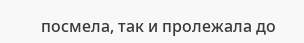посмела, так и пролежала до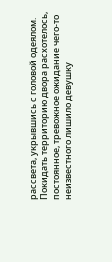рассвета, укрывшись с головой одеялом. Покидать территорию двора расхотелось, постоянное, тревожное ожидание чего-то неизвестного лишило девушку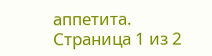аппетита.
Страница 1 из 2